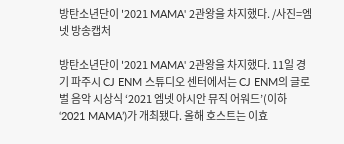방탄소년단이 '2021 MAMA' 2관왕을 차지했다. /사진=엠넷 방송캡처

방탄소년단이 '2021 MAMA' 2관왕을 차지했다. 11일 경기 파주시 CJ ENM 스튜디오 센터에서는 CJ ENM의 글로벌 음악 시상식 ‘2021 엠넷 아시안 뮤직 어워드’(이하 ‘2021 MAMA’)가 개최됐다. 올해 호스트는 이효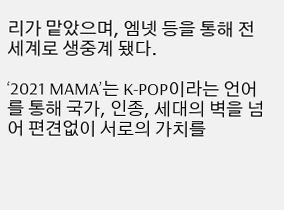리가 맡았으며, 엠넷 등을 통해 전세계로 생중계 됐다.

‘2021 MAMA’는 K-POP이라는 언어를 통해 국가, 인종, 세대의 벽을 넘어 편견없이 서로의 가치를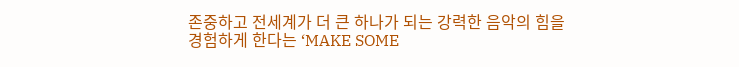존중하고 전세계가 더 큰 하나가 되는 강력한 음악의 힘을 경험하게 한다는 ‘MAKE SOME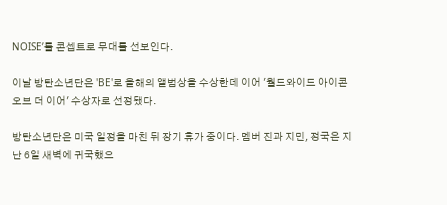NOISE’를 콘셉트로 무대를 선보인다.

이날 방탄소년단은 'BE'로 올해의 앨범상을 수상한데 이어 '월드와이드 아이콘 오브 더 이어' 수상자로 선정됐다.

방탄소년단은 미국 일정을 마친 뒤 장기 휴가 중이다. 멤버 진과 지민, 정국은 지난 6일 새벽에 귀국했으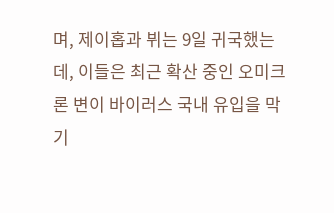며, 제이홉과 뷔는 9일 귀국했는데, 이들은 최근 확산 중인 오미크론 변이 바이러스 국내 유입을 막기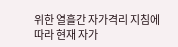위한 열흘간 자가격리 지침에 따라 현재 자가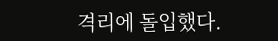격리에 돌입했다.